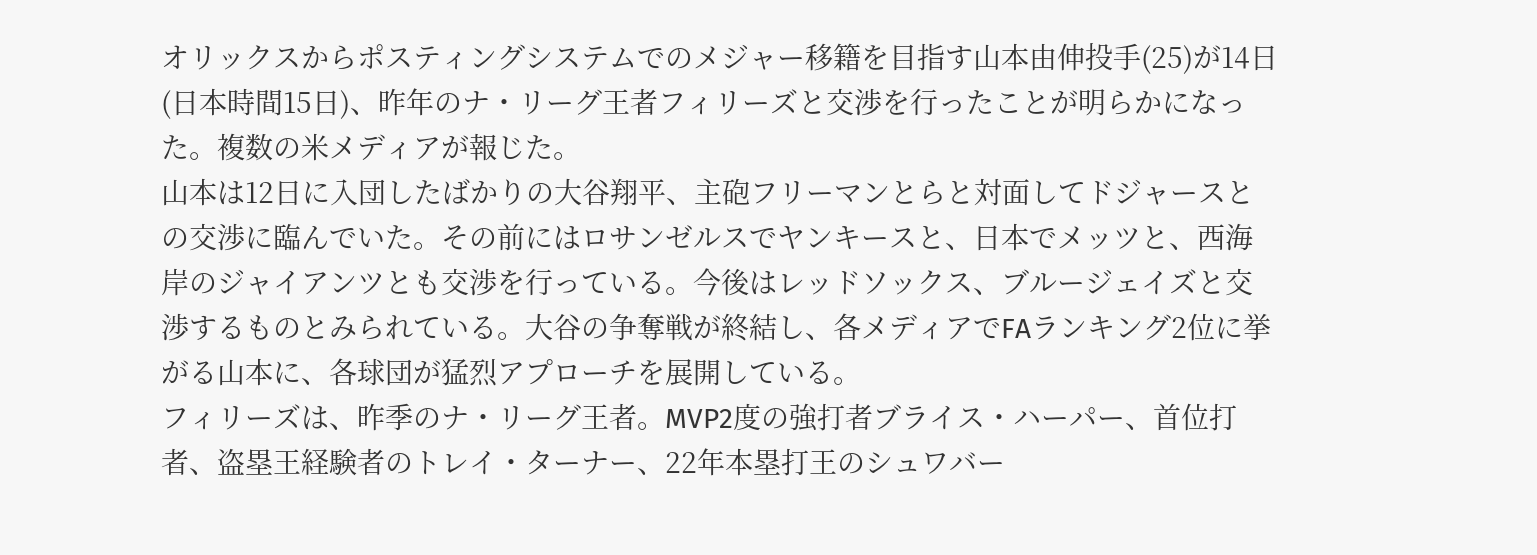オリックスからポスティングシステムでのメジャー移籍を目指す山本由伸投手(25)が14日(日本時間15日)、昨年のナ・リーグ王者フィリーズと交渉を行ったことが明らかになった。複数の米メディアが報じた。
山本は12日に入団したばかりの大谷翔平、主砲フリーマンとらと対面してドジャースとの交渉に臨んでいた。その前にはロサンゼルスでヤンキースと、日本でメッツと、西海岸のジャイアンツとも交渉を行っている。今後はレッドソックス、ブルージェイズと交渉するものとみられている。大谷の争奪戦が終結し、各メディアでFAランキング2位に挙がる山本に、各球団が猛烈アプローチを展開している。
フィリーズは、昨季のナ・リーグ王者。MVP2度の強打者ブライス・ハーパー、首位打者、盗塁王経験者のトレイ・ターナー、22年本塁打王のシュワバー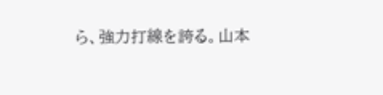ら、強力打線を誇る。山本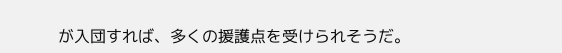が入団すれば、多くの援護点を受けられそうだ。